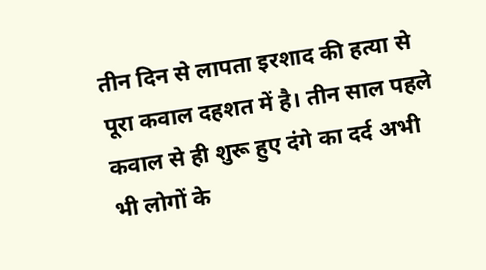तीन दिन से लापता इरशाद की हत्या से पूरा कवाल दहशत में है। तीन साल पहले कवाल से ही शुरू हुए दंगे का दर्द अभी भी लोगों के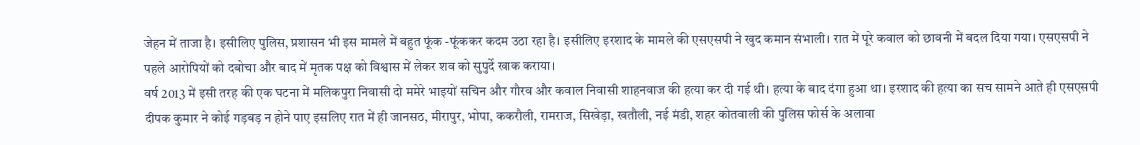जेहन में ताजा है। इसीलिए पुलिस, प्रशासन भी इस मामले में बहुत फूंक -फूंककर कदम उठा रहा है। इसीलिए इरशाद के मामले की एसएसपी ने खुद कमान संभाली। रात में पूरे कवाल को छावनी में बदल दिया गया। एसएसपी ने पहले आरोपियों को दबोचा और बाद में मृतक पक्ष को विश्वास में लेकर शव को सुपुर्दे खाक कराया।
वर्ष 2013 में इसी तरह की एक घटना में मलिकपुरा निवासी दो ममेरे भाइयों सचिन और गौरव और कवाल निवासी शाहनवाज की हत्या कर दी गई थी। हत्या के बाद दंगा हुआ था। इरशाद की हत्या का सच सामने आते ही एसएसपी दीपक कुमार ने कोई गड़बड़ न होने पाए इसलिए रात में ही जानसठ, मीरापुर, भोपा, ककरौली, रामराज, सिखेड़ा, खतौली, नई मंडी, शहर कोतवाली की पुलिस फोर्स के अलावा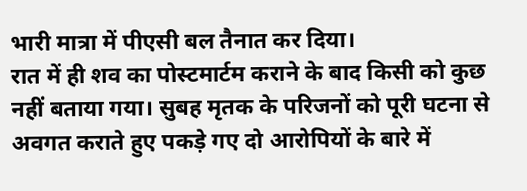भारी मात्रा में पीएसी बल तैनात कर दिया।
रात में ही शव का पोस्टमार्टम कराने के बाद किसी को कुछ नहीं बताया गया। सुबह मृतक के परिजनों को पूरी घटना से अवगत कराते हुए पकड़े गए दो आरोपियों के बारे में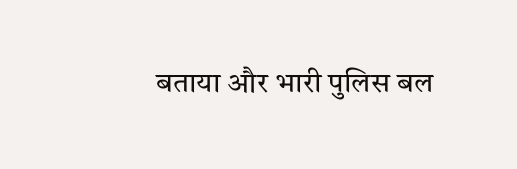बताया और भारी पुलिस बल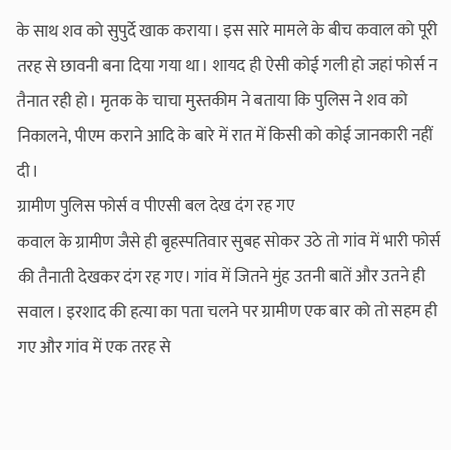के साथ शव को सुपुर्दे खाक कराया। इस सारे मामले के बीच कवाल को पूरी तरह से छावनी बना दिया गया था। शायद ही ऐसी कोई गली हो जहां फोर्स न तैनात रही हो। मृतक के चाचा मुस्तकीम ने बताया कि पुलिस ने शव को निकालने, पीएम कराने आदि के बारे में रात में किसी को कोई जानकारी नहीं दी।
ग्रामीण पुलिस फोर्स व पीएसी बल देख दंग रह गए
कवाल के ग्रामीण जैसे ही बृहस्पतिवार सुबह सोकर उठे तो गांव में भारी फोर्स की तैनाती देखकर दंग रह गए। गांव में जितने मुंह उतनी बातें और उतने ही सवाल। इरशाद की हत्या का पता चलने पर ग्रामीण एक बार को तो सहम ही गए और गांव में एक तरह से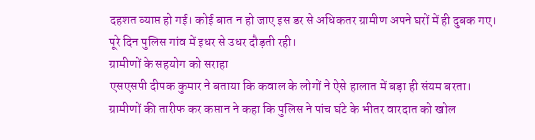दहशत व्याप्त हो गई। कोई बात न हो जाए इस डर से अधिकतर ग्रामीण अपने घरों में ही दुबक गए। पूरे दिन पुलिस गांव में इधर से उधर दौड़ती रही।
ग्रामीणों के सहयोग को सराहा
एसएसपी दीपक कुमार ने बताया कि कवाल के लोगों ने ऐसे हालात में बड़ा ही संयम बरता। ग्रामीणों की तारीफ कर कप्तान ने कहा कि पुलिस ने पांच घंटे के भीतर वारदात को खोल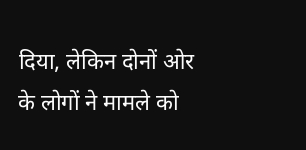दिया, लेकिन दोनों ओर के लोगों ने मामले को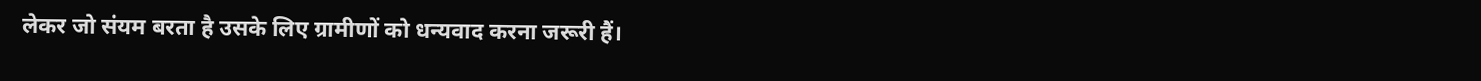लेकर जो संयम बरता है उसके लिए ग्रामीणों को धन्यवाद करना जरूरी हैं।